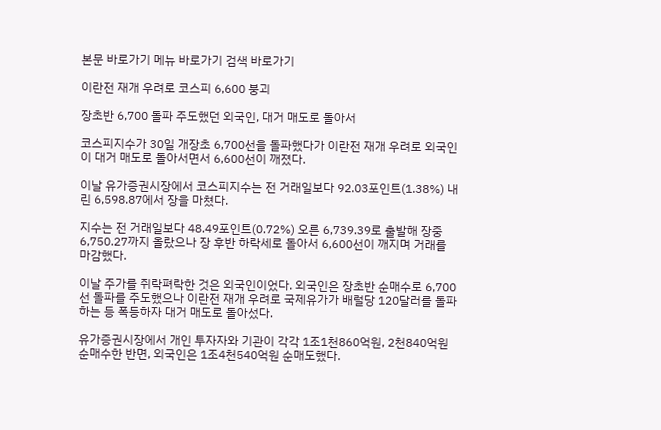본문 바로가기 메뉴 바로가기 검색 바로가기

이란전 재개 우려로 코스피 6,600 붕괴

장초반 6,700 돌파 주도했던 외국인, 대거 매도로 돌아서

코스피지수가 30일 개장초 6,700선을 돌파했다가 이란전 재개 우려로 외국인이 대거 매도로 돌아서면서 6,600선이 깨졌다.

이날 유가증권시장에서 코스피지수는 전 거래일보다 92.03포인트(1.38%) 내린 6,598.87에서 장을 마쳤다.

지수는 전 거래일보다 48.49포인트(0.72%) 오른 6,739.39로 출발해 장중 6,750.27까지 올랐으나 장 후반 하락세로 돌아서 6,600선이 깨지며 거래를 마감했다.

이날 주가를 쥐락펴락한 것은 외국인이었다. 외국인은 장초반 순매수로 6,700선 돌파를 주도했으나 이란전 재개 우려로 국제유가가 배럴당 120달러를 돌파하는 등 폭등하자 대거 매도로 돌아섰다.

유가증권시장에서 개인 투자자와 기관이 각각 1조1천860억원, 2천840억원 순매수한 반면, 외국인은 1조4천540억원 순매도했다.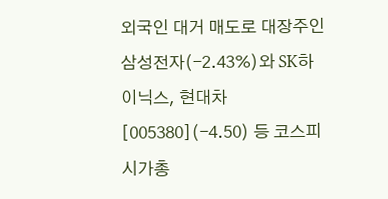외국인 대거 매도로 대장주인 삼성전자(-2.43%)와 SK하이닉스, 현대차[005380](-4.50) 등 코스피 시가총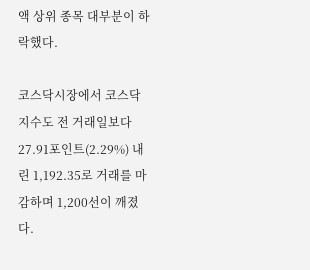액 상위 종목 대부분이 하락했다.

코스닥시장에서 코스닥지수도 전 거래일보다 27.91포인트(2.29%) 내린 1,192.35로 거래를 마감하며 1,200선이 깨졌다.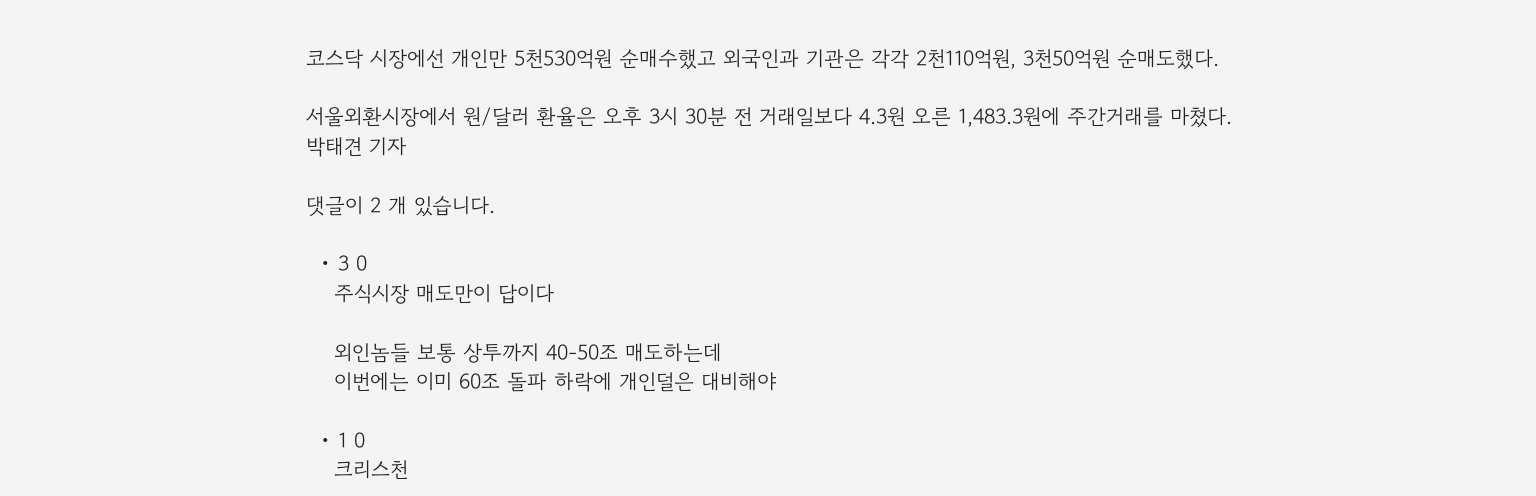코스닥 시장에선 개인만 5천530억원 순매수했고 외국인과 기관은 각각 2천110억원, 3천50억원 순매도했다.

서울외환시장에서 원/달러 환율은 오후 3시 30분 전 거래일보다 4.3원 오른 1,483.3원에 주간거래를 마쳤다.
박태견 기자

댓글이 2 개 있습니다.

  • 3 0
    주식시장 매도만이 답이다

    외인놈들 보통 상투까지 40-50조 매도하는데
    이번에는 이미 60조 돌파 하락에 개인덜은 대비해야

  • 1 0
    크리스천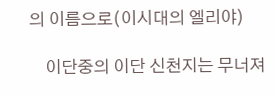의 이름으로(이시대의 엘리야)

    이단중의 이단 신천지는 무너져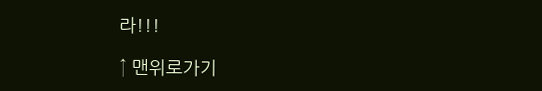라!!!

↑ 맨위로가기